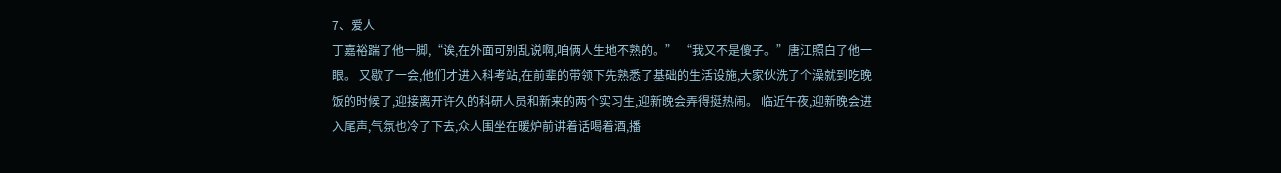7、爱人
丁嘉裕踹了他一脚,“诶,在外面可别乱说啊,咱俩人生地不熟的。” “我又不是傻子。”唐江照白了他一眼。 又歇了一会,他们才进入科考站,在前辈的带领下先熟悉了基础的生活设施,大家伙洗了个澡就到吃晚饭的时候了,迎接离开许久的科研人员和新来的两个实习生,迎新晚会弄得挺热闹。 临近午夜,迎新晚会进入尾声,气氛也冷了下去,众人围坐在暖炉前讲着话喝着酒,播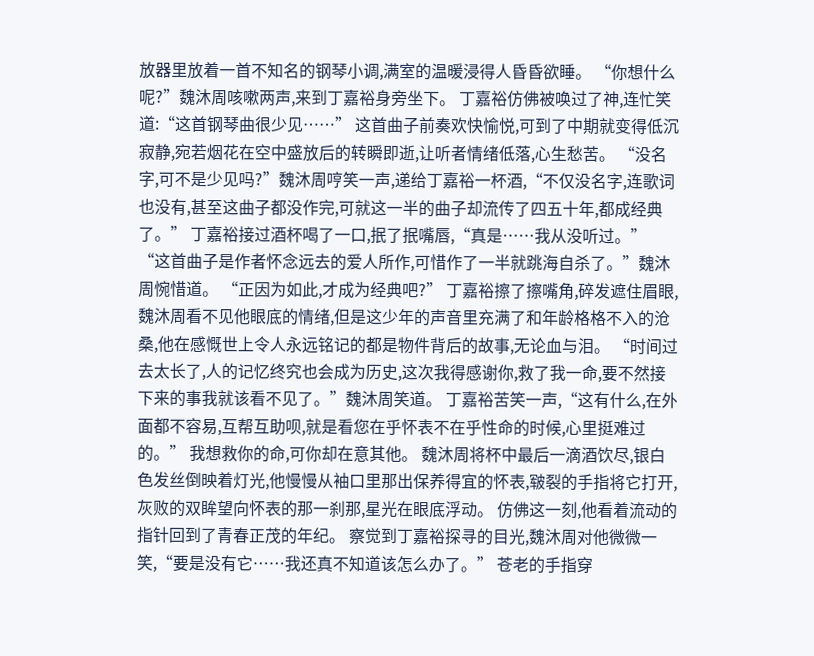放器里放着一首不知名的钢琴小调,满室的温暖浸得人昏昏欲睡。 “你想什么呢?”魏沐周咳嗽两声,来到丁嘉裕身旁坐下。 丁嘉裕仿佛被唤过了神,连忙笑道:“这首钢琴曲很少见……” 这首曲子前奏欢快愉悦,可到了中期就变得低沉寂静,宛若烟花在空中盛放后的转瞬即逝,让听者情绪低落,心生愁苦。 “没名字,可不是少见吗?”魏沐周哼笑一声,递给丁嘉裕一杯酒,“不仅没名字,连歌词也没有,甚至这曲子都没作完,可就这一半的曲子却流传了四五十年,都成经典了。” 丁嘉裕接过酒杯喝了一口,抿了抿嘴唇,“真是……我从没听过。” “这首曲子是作者怀念远去的爱人所作,可惜作了一半就跳海自杀了。”魏沐周惋惜道。 “正因为如此,才成为经典吧?” 丁嘉裕擦了擦嘴角,碎发遮住眉眼,魏沐周看不见他眼底的情绪,但是这少年的声音里充满了和年龄格格不入的沧桑,他在感慨世上令人永远铭记的都是物件背后的故事,无论血与泪。 “时间过去太长了,人的记忆终究也会成为历史,这次我得感谢你,救了我一命,要不然接下来的事我就该看不见了。”魏沐周笑道。 丁嘉裕苦笑一声,“这有什么,在外面都不容易,互帮互助呗,就是看您在乎怀表不在乎性命的时候,心里挺难过的。” 我想救你的命,可你却在意其他。 魏沐周将杯中最后一滴酒饮尽,银白色发丝倒映着灯光,他慢慢从袖口里那出保养得宜的怀表,皲裂的手指将它打开,灰败的双眸望向怀表的那一刹那,星光在眼底浮动。 仿佛这一刻,他看着流动的指针回到了青春正茂的年纪。 察觉到丁嘉裕探寻的目光,魏沐周对他微微一笑,“要是没有它……我还真不知道该怎么办了。” 苍老的手指穿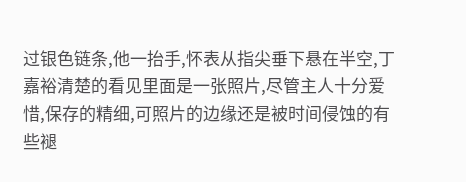过银色链条,他一抬手,怀表从指尖垂下悬在半空,丁嘉裕清楚的看见里面是一张照片,尽管主人十分爱惜,保存的精细,可照片的边缘还是被时间侵蚀的有些褪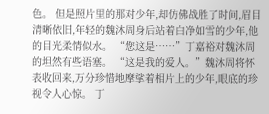色。 但是照片里的那对少年,却仿佛战胜了时间,眉目清晰依旧,年轻的魏沐周身后站着白净如雪的少年,他的目光柔情似水。 “您这是……”丁嘉裕对魏沐周的坦然有些语塞。 “这是我的爱人。”魏沐周将怀表收回来,万分珍惜地摩挲着相片上的少年,眼底的珍视令人心惊。 丁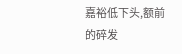嘉裕低下头,额前的碎发